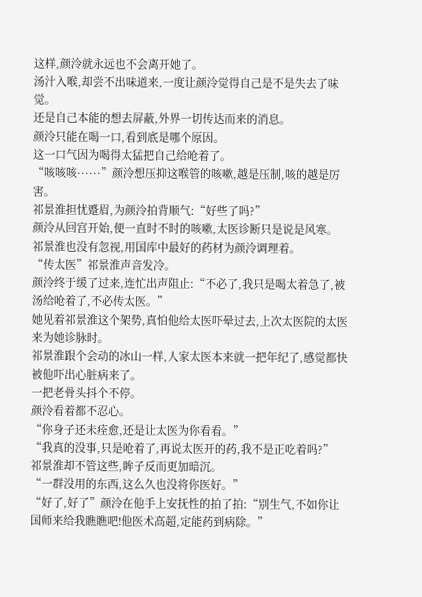这样,颜泠就永远也不会离开她了。
汤汁入喉,却尝不出味道来,一度让颜泠觉得自己是不是失去了味觉。
还是自己本能的想去屏蔽,外界一切传达而来的消息。
颜泠只能在喝一口,看到底是哪个原因。
这一口气因为喝得太猛把自己给呛着了。
“咳咳咳······”颜泠想压抑这喉管的咳嗽,越是压制,咳的越是厉害。
祁景淮担忧蹙眉,为颜泠拍背顺气:“好些了吗?”
颜泠从回宫开始,便一直时不时的咳嗽,太医诊断只是说是风寒。
祁景淮也没有忽视,用国库中最好的药材为颜泠调理着。
“传太医”祁景淮声音发冷。
颜泠终于缓了过来,连忙出声阻止:“不必了,我只是喝太着急了,被汤给呛着了,不必传太医。”
她见着祁景淮这个架势,真怕他给太医吓晕过去,上次太医院的太医来为她诊脉时。
祁景淮跟个会动的冰山一样,人家太医本来就一把年纪了,感觉都快被他吓出心脏病来了。
一把老骨头抖个不停。
颜泠看着都不忍心。
“你身子还未痊愈,还是让太医为你看看。”
“我真的没事,只是呛着了,再说太医开的药,我不是正吃着吗?”
祁景淮却不管这些,眸子反而更加暗沉。
“一群没用的东西,这么久也没将你医好。”
“好了,好了”颜泠在他手上安抚性的拍了拍:“别生气,不如你让国师来给我瞧瞧吧!他医术高超,定能药到病除。”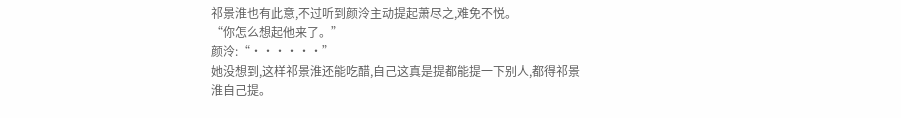祁景淮也有此意,不过听到颜泠主动提起萧尽之,难免不悦。
“你怎么想起他来了。”
颜泠:“······”
她没想到,这样祁景淮还能吃醋,自己这真是提都能提一下别人,都得祁景淮自己提。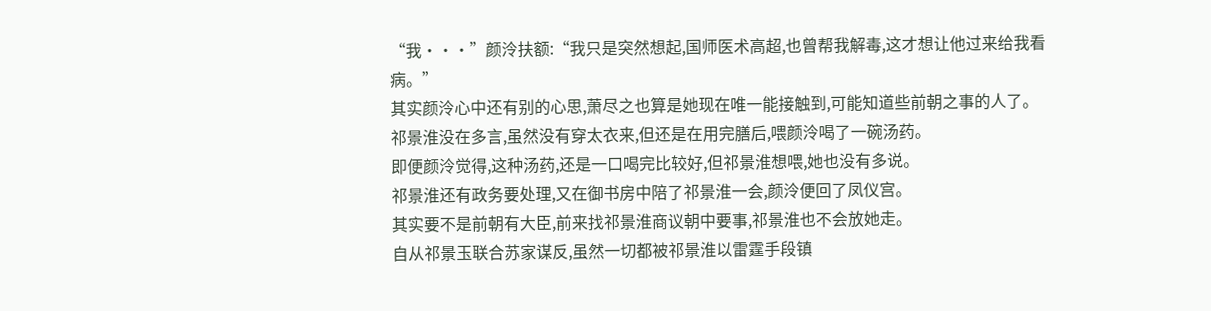“我···”颜泠扶额:“我只是突然想起,国师医术高超,也曾帮我解毒,这才想让他过来给我看病。”
其实颜泠心中还有别的心思,萧尽之也算是她现在唯一能接触到,可能知道些前朝之事的人了。
祁景淮没在多言,虽然没有穿太衣来,但还是在用完膳后,喂颜泠喝了一碗汤药。
即便颜泠觉得,这种汤药,还是一口喝完比较好,但祁景淮想喂,她也没有多说。
祁景淮还有政务要处理,又在御书房中陪了祁景淮一会,颜泠便回了凤仪宫。
其实要不是前朝有大臣,前来找祁景淮商议朝中要事,祁景淮也不会放她走。
自从祁景玉联合苏家谋反,虽然一切都被祁景淮以雷霆手段镇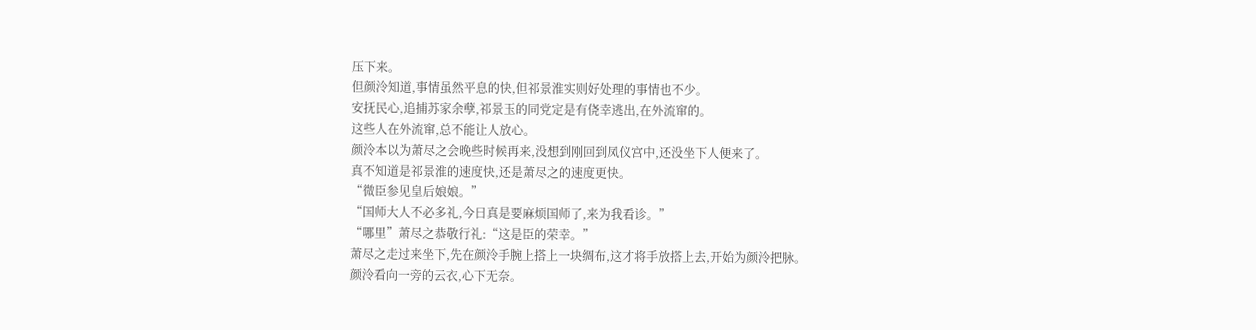压下来。
但颜泠知道,事情虽然平息的快,但祁景淮实则好处理的事情也不少。
安抚民心,追捕苏家余孽,祁景玉的同党定是有侥幸逃出,在外流窜的。
这些人在外流窜,总不能让人放心。
颜泠本以为萧尽之会晚些时候再来,没想到刚回到凤仪宫中,还没坐下人便来了。
真不知道是祁景淮的速度快,还是萧尽之的速度更快。
“微臣参见皇后娘娘。”
“国师大人不必多礼,今日真是要麻烦国师了,来为我看诊。”
“哪里”萧尽之恭敬行礼:“这是臣的荣幸。”
萧尽之走过来坐下,先在颜泠手腕上搭上一块绸布,这才将手放搭上去,开始为颜泠把脉。
颜泠看向一旁的云衣,心下无奈。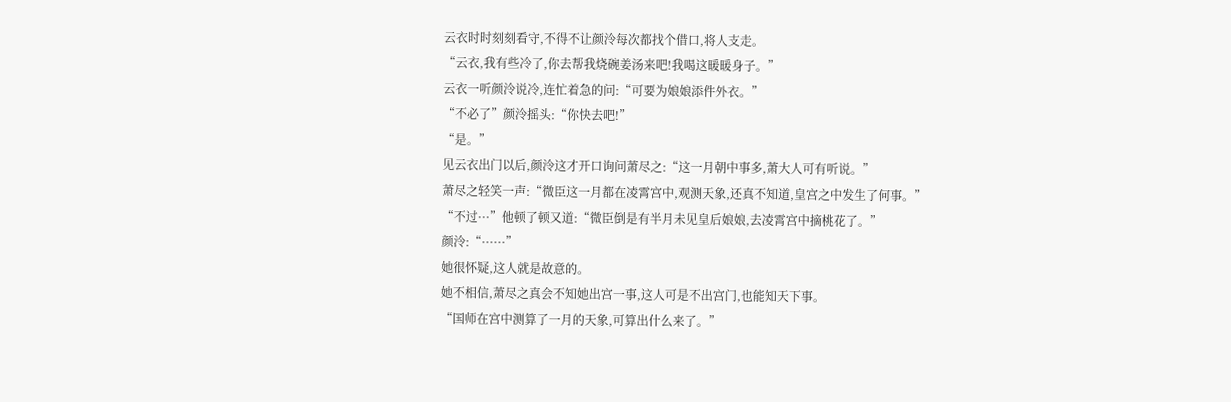云衣时时刻刻看守,不得不让颜泠每次都找个借口,将人支走。
“云衣,我有些冷了,你去帮我烧碗姜汤来吧!我喝这暖暖身子。”
云衣一听颜泠说冷,连忙着急的问:“可要为娘娘添件外衣。”
“不必了”颜泠摇头:“你快去吧!”
“是。”
见云衣出门以后,颜泠这才开口询问萧尽之:“这一月朝中事多,萧大人可有听说。”
萧尽之轻笑一声:“微臣这一月都在凌霄宫中,观测天象,还真不知道,皇宫之中发生了何事。”
“不过···”他顿了顿又道:“微臣倒是有半月未见皇后娘娘,去凌霄宫中摘桃花了。”
颜泠:“······”
她很怀疑,这人就是故意的。
她不相信,萧尽之真会不知她出宫一事,这人可是不出宫门,也能知天下事。
“国师在宫中测算了一月的天象,可算出什么来了。”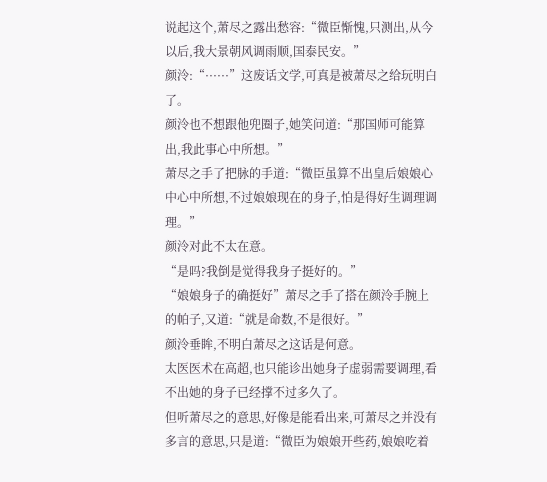说起这个,萧尽之露出愁容:“微臣惭愧,只测出,从今以后,我大景朝风调雨顺,国泰民安。”
颜泠:“······”这废话文学,可真是被萧尽之给玩明白了。
颜泠也不想跟他兜圈子,她笑问道:“那国师可能算出,我此事心中所想。”
萧尽之手了把脉的手道:“微臣虽算不出皇后娘娘心中心中所想,不过娘娘现在的身子,怕是得好生调理调理。”
颜泠对此不太在意。
“是吗?我倒是觉得我身子挺好的。”
“娘娘身子的确挺好”萧尽之手了搭在颜泠手腕上的帕子,又道:“就是命数,不是很好。”
颜泠垂眸,不明白萧尽之这话是何意。
太医医术在高超,也只能诊出她身子虚弱需要调理,看不出她的身子已经撑不过多久了。
但听萧尽之的意思,好像是能看出来,可萧尽之并没有多言的意思,只是道:“微臣为娘娘开些药,娘娘吃着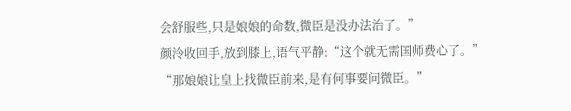会舒服些,只是娘娘的命数,微臣是没办法治了。”
颜泠收回手,放到膝上,语气平静:“这个就无需国师费心了。”
“那娘娘让皇上找微臣前来,是有何事要问微臣。”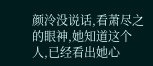颜泠没说话,看萧尽之的眼神,她知道这个人,已经看出她心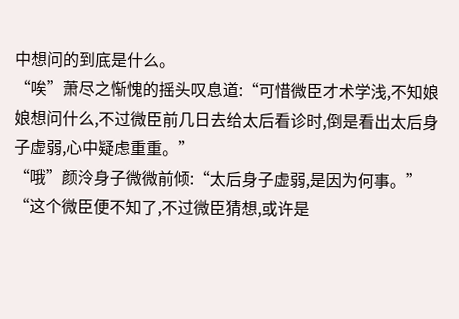中想问的到底是什么。
“唉”萧尽之惭愧的摇头叹息道:“可惜微臣才术学浅,不知娘娘想问什么,不过微臣前几日去给太后看诊时,倒是看出太后身子虚弱,心中疑虑重重。”
“哦”颜泠身子微微前倾:“太后身子虚弱,是因为何事。”
“这个微臣便不知了,不过微臣猜想,或许是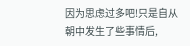因为思虑过多吧!只是自从朝中发生了些事情后,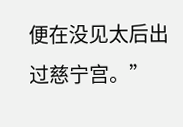便在没见太后出过慈宁宫。”